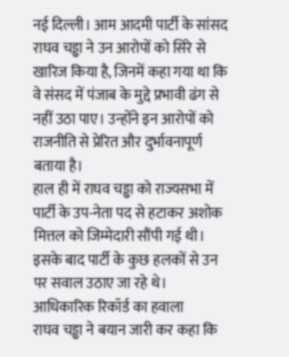नई दिल्ली। आम आदमी पार्टी के सांसद राघव चड्ढा ने उन आरोपों को सिरे से खारिज किया है, जिनमें कहा गया था कि वे संसद में पंजाब के मुद्दे प्रभावी ढंग से नहीं उठा पाए। उन्होंने इन आरोपों को राजनीति से प्रेरित और दुर्भावनापूर्ण बताया है।
हाल ही में राघव चड्ढा को राज्यसभा में पार्टी के उप-नेता पद से हटाकर अशोक मित्तल को जिम्मेदारी सौंपी गई थी। इसके बाद पार्टी के कुछ हलकों से उन पर सवाल उठाए जा रहे थे।
आधिकारिक रिकॉर्ड का हवाला
राघव चड्ढा ने बयान जारी कर कहा कि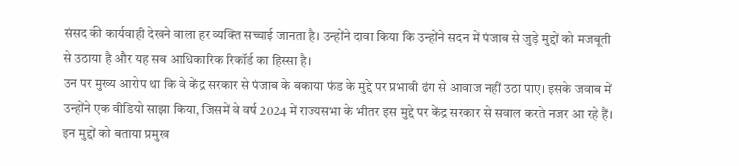संसद की कार्यवाही देखने वाला हर व्यक्ति सच्चाई जानता है। उन्होंने दावा किया कि उन्होंने सदन में पंजाब से जुड़े मुद्दों को मजबूती से उठाया है और यह सब आधिकारिक रिकॉर्ड का हिस्सा है।
उन पर मुख्य आरोप था कि वे केंद्र सरकार से पंजाब के बकाया फंड के मुद्दे पर प्रभावी ढंग से आवाज नहीं उठा पाए। इसके जवाब में उन्होंने एक वीडियो साझा किया, जिसमें वे वर्ष 2024 में राज्यसभा के भीतर इस मुद्दे पर केंद्र सरकार से सवाल करते नजर आ रहे हैं।
इन मुद्दों को बताया प्रमुख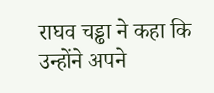राघव चड्ढा ने कहा कि उन्होंने अपने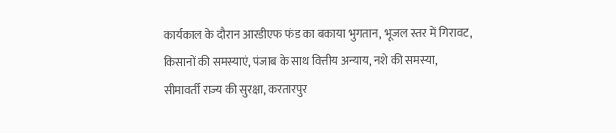कार्यकाल के दौरान आरडीएफ फंड का बकाया भुगतान, भूजल स्तर में गिरावट, किसानों की समस्याएं, पंजाब के साथ वित्तीय अन्याय, नशे की समस्या, सीमावर्ती राज्य की सुरक्षा, करतारपुर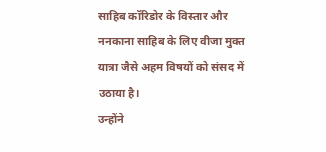साहिब कॉरिडोर के विस्तार और ननकाना साहिब के लिए वीजा मुक्त यात्रा जैसे अहम विषयों को संसद में उठाया है।
उन्होंने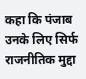कहा कि पंजाब उनके लिए सिर्फ राजनीतिक मुद्दा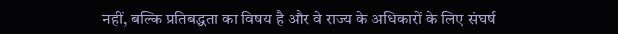नहीं, बल्कि प्रतिबद्धता का विषय है और वे राज्य के अधिकारों के लिए संघर्ष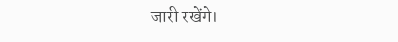जारी रखेंगे।